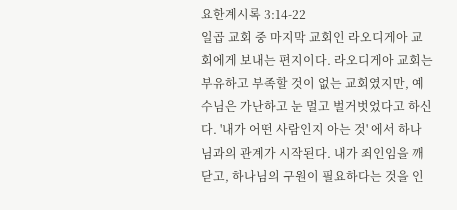요한계시록 3:14-22
일곱 교회 중 마지막 교회인 라오디게아 교회에게 보내는 편지이다. 라오디게아 교회는 부유하고 부족할 것이 없는 교회였지만, 예수님은 가난하고 눈 멀고 벌거벗었다고 하신다. '내가 어떤 사람인지 아는 것' 에서 하나님과의 관계가 시작된다. 내가 죄인임을 깨닫고, 하나님의 구원이 필요하다는 것을 인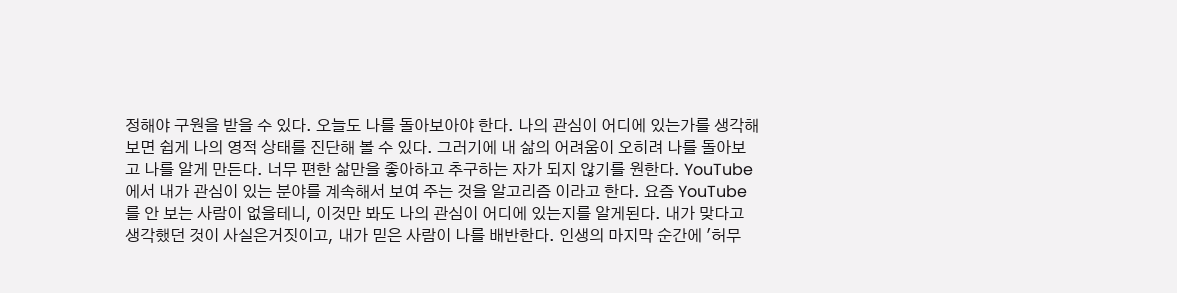정해야 구원을 받을 수 있다. 오늘도 나를 돌아보아야 한다. 나의 관심이 어디에 있는가를 생각해 보면 쉽게 나의 영적 상태를 진단해 볼 수 있다. 그러기에 내 삶의 어려움이 오히려 나를 돌아보고 나를 알게 만든다. 너무 편한 삶만을 좋아하고 추구하는 자가 되지 않기를 원한다. YouTube 에서 내가 관심이 있는 분야를 계속해서 보여 주는 것을 알고리즘 이라고 한다. 요즘 YouTube 를 안 보는 사람이 없을테니, 이것만 봐도 나의 관심이 어디에 있는지를 알게된다. 내가 맞다고 생각했던 것이 사실은거짓이고, 내가 믿은 사람이 나를 배반한다. 인생의 마지막 순간에 '허무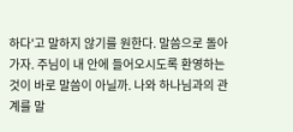하다'고 말하지 않기를 원한다. 말씀으로 돌아가자. 주님이 내 안에 들어오시도록 환영하는 것이 바로 말씀이 아닐까. 나와 하나님과의 관계를 말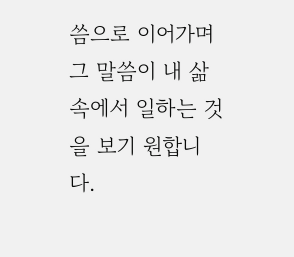씀으로 이어가며 그 말씀이 내 삶속에서 일하는 것을 보기 원합니다.